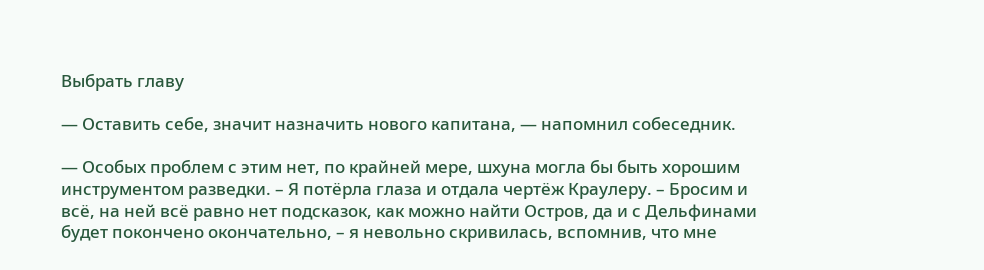Выбрать главу

— Оставить себе, значит назначить нового капитана, — напомнил собеседник.

— Особых проблем с этим нет, по крайней мере, шхуна могла бы быть хорошим инструментом разведки. – Я потёрла глаза и отдала чертёж Краулеру. – Бросим и всё, на ней всё равно нет подсказок, как можно найти Остров, да и с Дельфинами будет покончено окончательно, – я невольно скривилась, вспомнив, что мне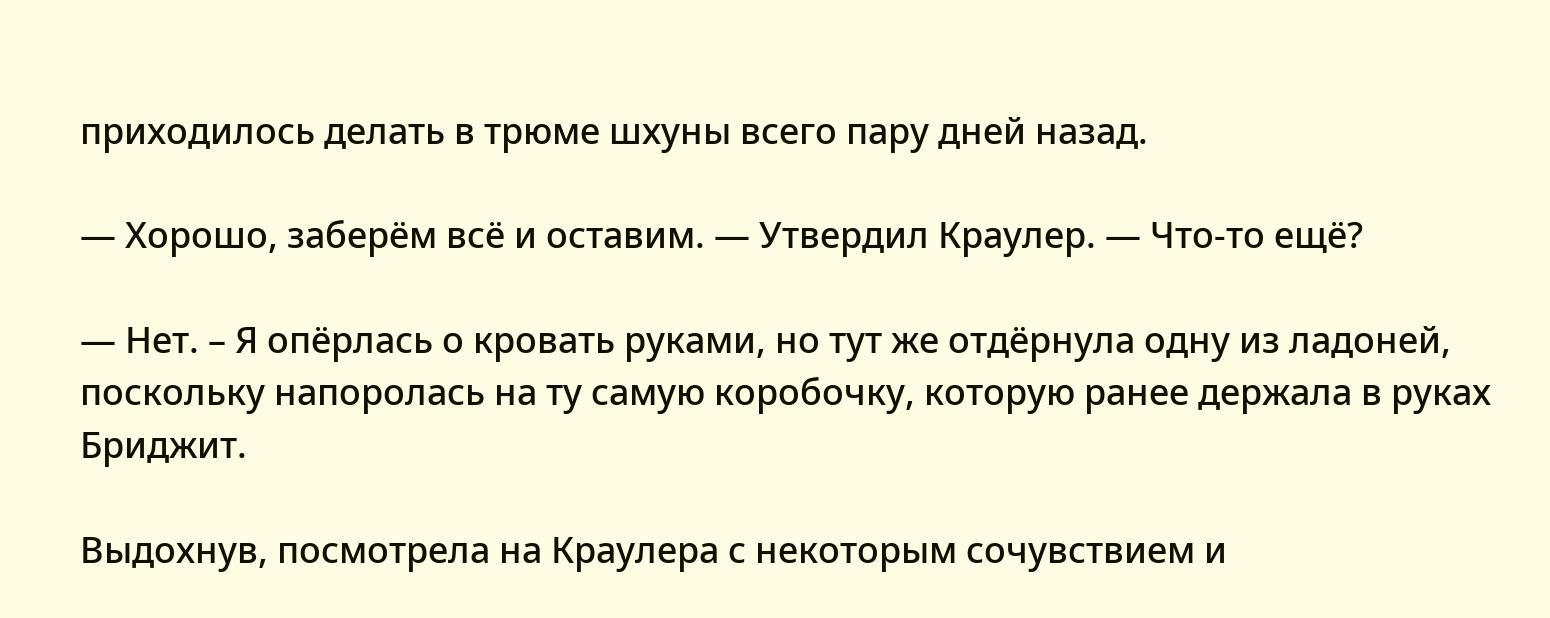приходилось делать в трюме шхуны всего пару дней назад.

— Хорошо, заберём всё и оставим. — Утвердил Краулер. — Что-то ещё?

— Нет. – Я опёрлась о кровать руками, но тут же отдёрнула одну из ладоней, поскольку напоролась на ту самую коробочку, которую ранее держала в руках Бриджит.

Выдохнув, посмотрела на Краулера с некоторым сочувствием и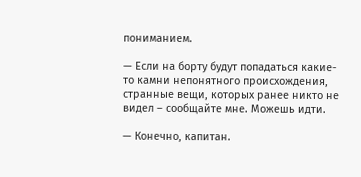пониманием.

— Если на борту будут попадаться какие-то камни непонятного происхождения, странные вещи, которых ранее никто не видел – сообщайте мне. Можешь идти.

— Конечно, капитан.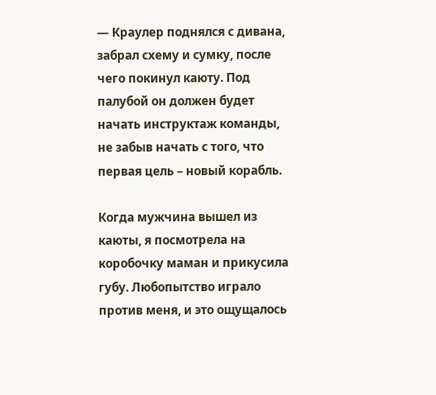— Краулер поднялся с дивана, забрал схему и сумку, после чего покинул каюту. Под палубой он должен будет начать инструктаж команды, не забыв начать с того, что первая цель – новый корабль.

Когда мужчина вышел из каюты, я посмотрела на коробочку маман и прикусила губу. Любопытство играло против меня, и это ощущалось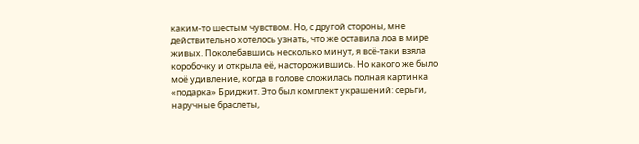каким-то шестым чувством. Но, с другой стороны, мне действительно хотелось узнать, что же оставила лоа в мире живых. Поколебавшись несколько минут, я всё-таки взяла коробочку и открыла её, насторожившись. Но какого же было моё удивление, когда в голове сложилась полная картинка «подарка» Бриджит. Это был комплект украшений: серьги, наручные браслеты,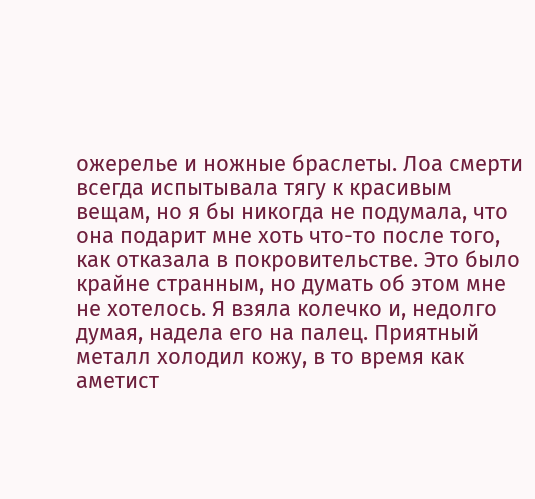ожерелье и ножные браслеты. Лоа смерти всегда испытывала тягу к красивым вещам, но я бы никогда не подумала, что она подарит мне хоть что-то после того, как отказала в покровительстве. Это было крайне странным, но думать об этом мне не хотелось. Я взяла колечко и, недолго думая, надела его на палец. Приятный металл холодил кожу, в то время как аметист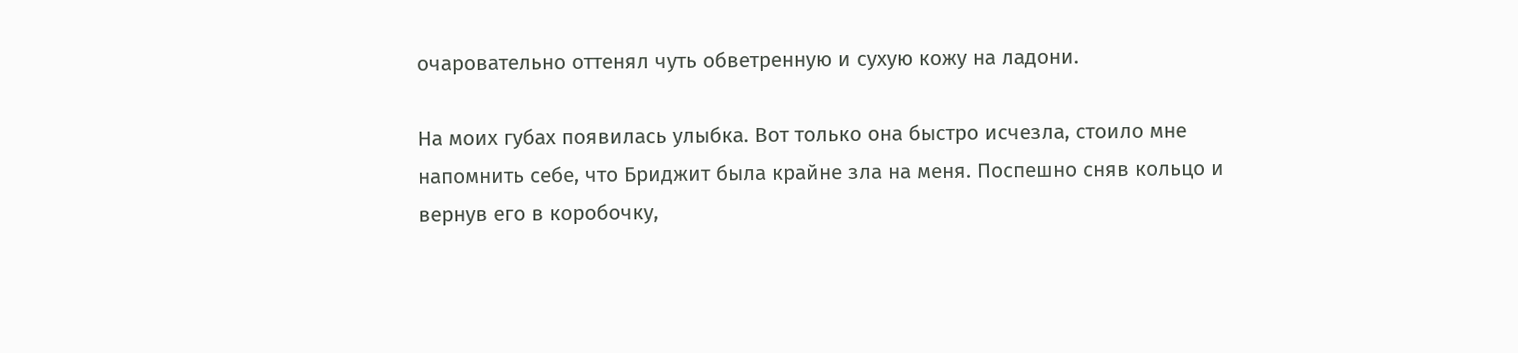очаровательно оттенял чуть обветренную и сухую кожу на ладони.

На моих губах появилась улыбка. Вот только она быстро исчезла, стоило мне напомнить себе, что Бриджит была крайне зла на меня. Поспешно сняв кольцо и вернув его в коробочку,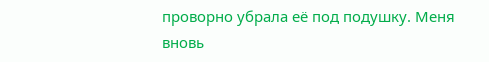проворно убрала её под подушку. Меня вновь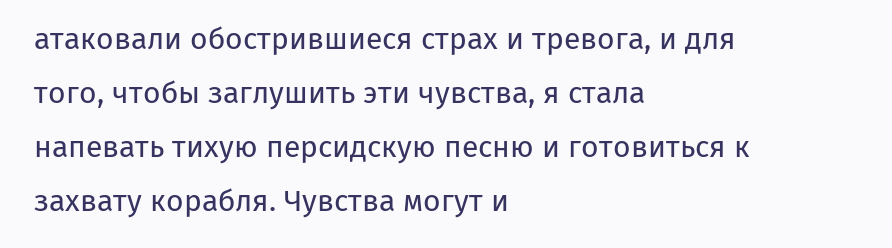атаковали обострившиеся страх и тревога, и для того, чтобы заглушить эти чувства, я стала напевать тихую персидскую песню и готовиться к захвату корабля. Чувства могут и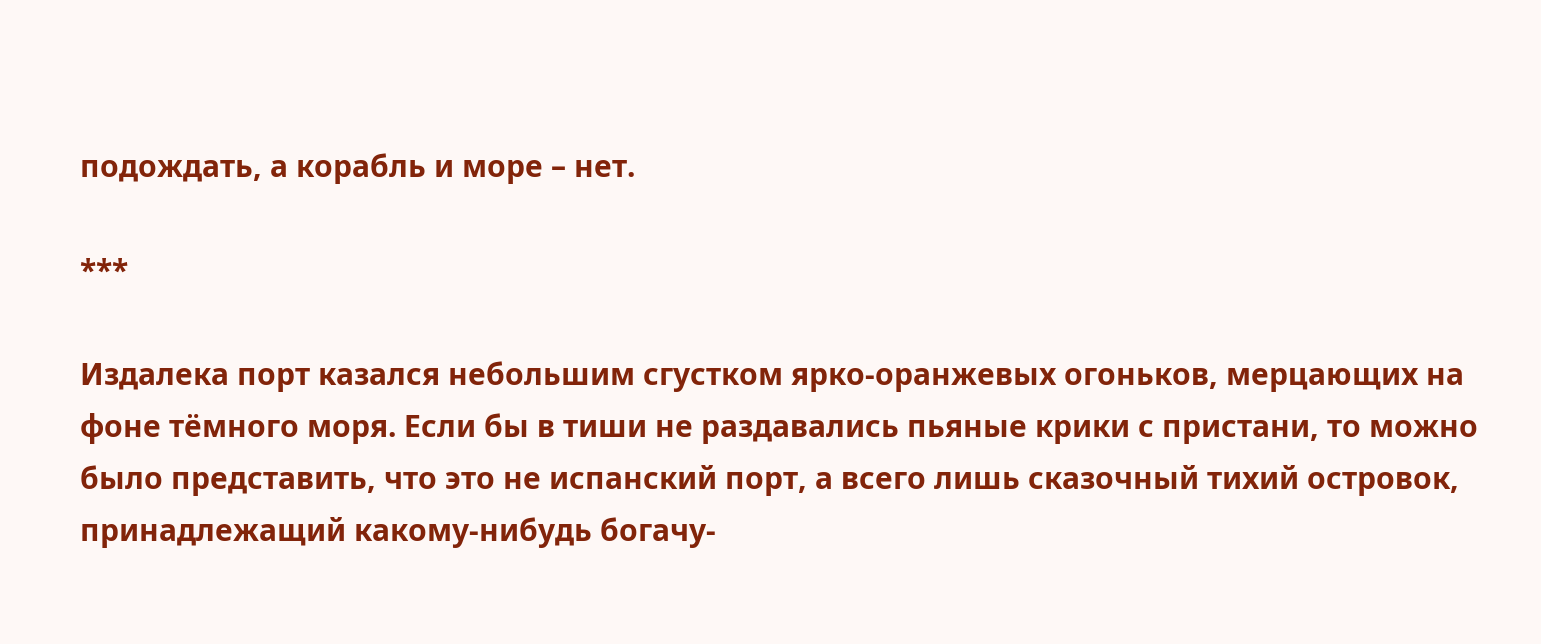подождать, а корабль и море – нет.

***

Издалека порт казался небольшим сгустком ярко-оранжевых огоньков, мерцающих на фоне тёмного моря. Если бы в тиши не раздавались пьяные крики с пристани, то можно было представить, что это не испанский порт, а всего лишь сказочный тихий островок, принадлежащий какому-нибудь богачу-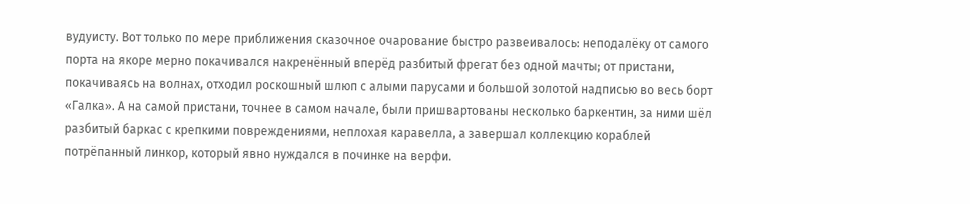вудуисту. Вот только по мере приближения сказочное очарование быстро развеивалось: неподалёку от самого порта на якоре мерно покачивался накренённый вперёд разбитый фрегат без одной мачты; от пристани, покачиваясь на волнах, отходил роскошный шлюп с алыми парусами и большой золотой надписью во весь борт «Галка». А на самой пристани, точнее в самом начале, были пришвартованы несколько баркентин, за ними шёл разбитый баркас с крепкими повреждениями, неплохая каравелла, а завершал коллекцию кораблей потрёпанный линкор, который явно нуждался в починке на верфи.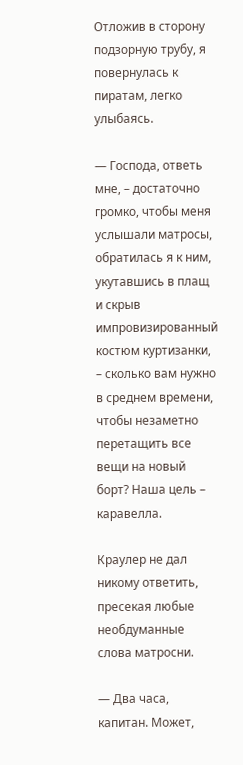Отложив в сторону подзорную трубу, я повернулась к пиратам, легко улыбаясь.

— Господа, ответь мне, – достаточно громко, чтобы меня услышали матросы, обратилась я к ним, укутавшись в плащ и скрыв импровизированный костюм куртизанки, – сколько вам нужно в среднем времени, чтобы незаметно перетащить все вещи на новый борт? Наша цель – каравелла.

Краулер не дал никому ответить, пресекая любые необдуманные слова матросни.

— Два часа, капитан. Может,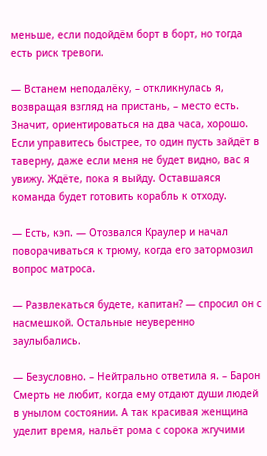меньше, если подойдём борт в борт, но тогда есть риск тревоги.

— Встанем неподалёку, – откликнулась я, возвращая взгляд на пристань, – место есть. Значит, ориентироваться на два часа, хорошо. Если управитесь быстрее, то один пусть зайдёт в таверну, даже если меня не будет видно, вас я увижу. Ждёте, пока я выйду. Оставшаяся команда будет готовить корабль к отходу.

— Есть, кэп. — Отозвался Краулер и начал поворачиваться к трюму, когда его затормозил вопрос матроса.

— Развлекаться будете, капитан? — спросил он с насмешкой. Остальные неуверенно заулыбались.

— Безусловно. – Нейтрально ответила я. – Барон Смерть не любит, когда ему отдают души людей в унылом состоянии. А так красивая женщина уделит время, нальёт рома с сорока жгучими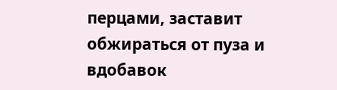перцами, заставит обжираться от пуза и вдобавок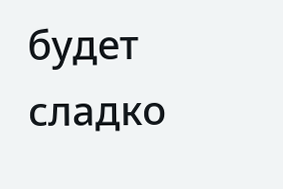будет сладко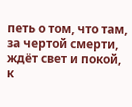петь о том, что там, за чертой смерти, ждёт свет и покой, к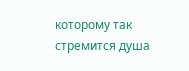которому так стремится душа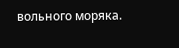вольного моряка.